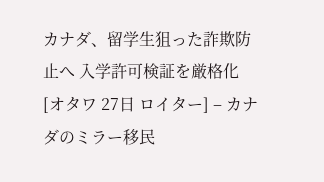カナダ、留学生狙った詐欺防止へ 入学許可検証を厳格化
[オタワ 27日 ロイター] – カナダのミラー移民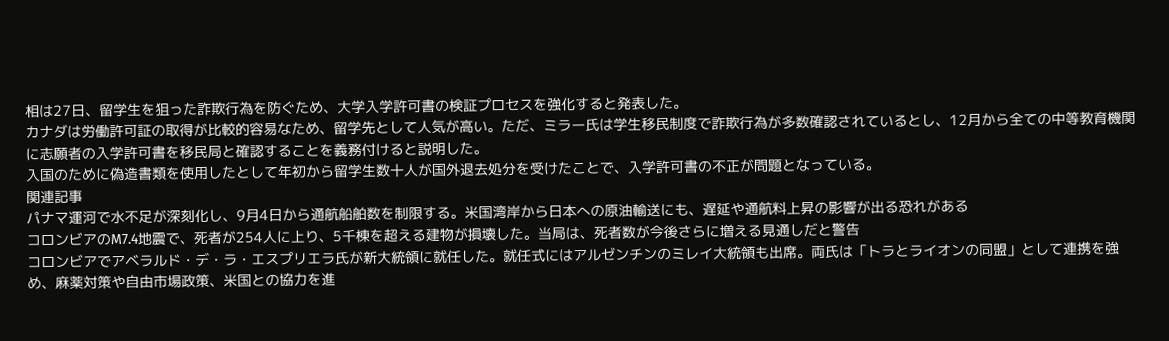相は27日、留学生を狙った詐欺行為を防ぐため、大学入学許可書の検証プロセスを強化すると発表した。
カナダは労働許可証の取得が比較的容易なため、留学先として人気が高い。ただ、ミラー氏は学生移民制度で詐欺行為が多数確認されているとし、12月から全ての中等教育機関に志願者の入学許可書を移民局と確認することを義務付けると説明した。
入国のために偽造書類を使用したとして年初から留学生数十人が国外退去処分を受けたことで、入学許可書の不正が問題となっている。
関連記事
パナマ運河で水不足が深刻化し、9月4日から通航船舶数を制限する。米国湾岸から日本への原油輸送にも、遅延や通航料上昇の影響が出る恐れがある
コロンビアのM7.4地震で、死者が254人に上り、5千棟を超える建物が損壊した。当局は、死者数が今後さらに増える見通しだと警告
コロンビアでアベラルド・デ・ラ・エスプリエラ氏が新大統領に就任した。就任式にはアルゼンチンのミレイ大統領も出席。両氏は「トラとライオンの同盟」として連携を強め、麻薬対策や自由市場政策、米国との協力を進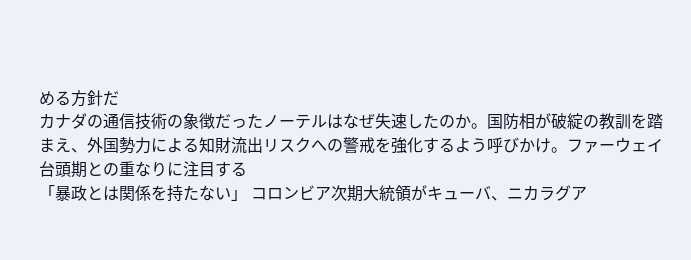める方針だ
カナダの通信技術の象徴だったノーテルはなぜ失速したのか。国防相が破綻の教訓を踏まえ、外国勢力による知財流出リスクへの警戒を強化するよう呼びかけ。ファーウェイ台頭期との重なりに注目する
「暴政とは関係を持たない」 コロンビア次期大統領がキューバ、ニカラグア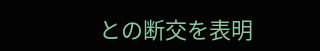との断交を表明